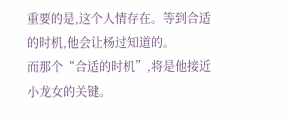重要的是,这个人情存在。等到合适的时机,他会让杨过知道的。
而那个“合适的时机”,将是他接近小龙女的关键。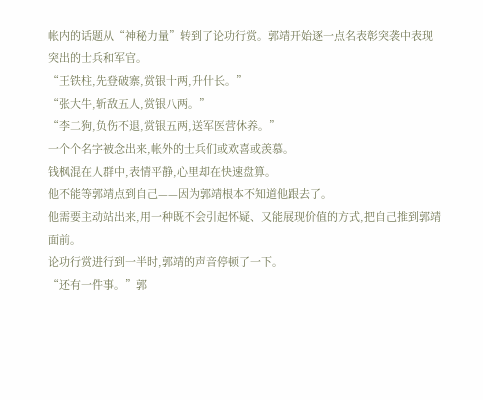帐内的话题从“神秘力量”转到了论功行赏。郭靖开始逐一点名表彰突袭中表现突出的士兵和军官。
“王铁柱,先登破寨,赏银十两,升什长。”
“张大牛,斩敌五人,赏银八两。”
“李二狗,负伤不退,赏银五两,送军医营休养。”
一个个名字被念出来,帐外的士兵们或欢喜或羡慕。
钱枫混在人群中,表情平静,心里却在快速盘算。
他不能等郭靖点到自己——因为郭靖根本不知道他跟去了。
他需要主动站出来,用一种既不会引起怀疑、又能展现价值的方式,把自己推到郭靖面前。
论功行赏进行到一半时,郭靖的声音停顿了一下。
“还有一件事。”郭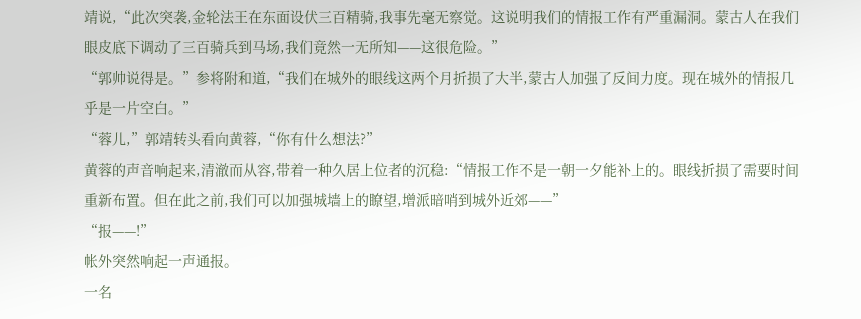靖说,“此次突袭,金轮法王在东面设伏三百精骑,我事先毫无察觉。这说明我们的情报工作有严重漏洞。蒙古人在我们眼皮底下调动了三百骑兵到马场,我们竟然一无所知——这很危险。”
“郭帅说得是。”参将附和道,“我们在城外的眼线这两个月折损了大半,蒙古人加强了反间力度。现在城外的情报几乎是一片空白。”
“蓉儿,”郭靖转头看向黄蓉,“你有什么想法?”
黄蓉的声音响起来,清澈而从容,带着一种久居上位者的沉稳:“情报工作不是一朝一夕能补上的。眼线折损了需要时间重新布置。但在此之前,我们可以加强城墙上的瞭望,增派暗哨到城外近郊——”
“报——!”
帐外突然响起一声通报。
一名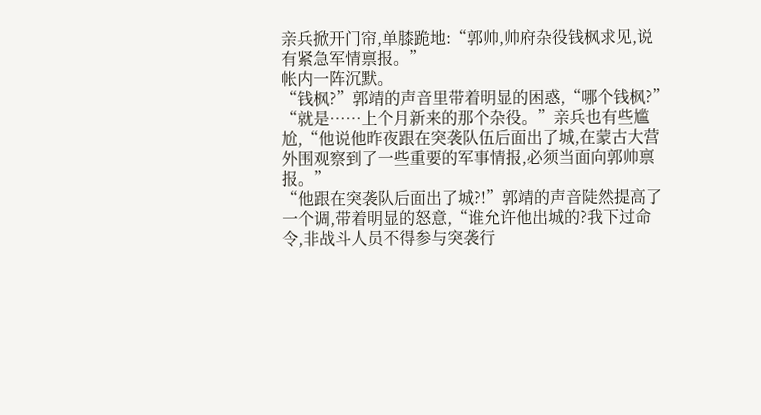亲兵掀开门帘,单膝跪地:“郭帅,帅府杂役钱枫求见,说有紧急军情禀报。”
帐内一阵沉默。
“钱枫?”郭靖的声音里带着明显的困惑,“哪个钱枫?”
“就是……上个月新来的那个杂役。”亲兵也有些尴尬,“他说他昨夜跟在突袭队伍后面出了城,在蒙古大营外围观察到了一些重要的军事情报,必须当面向郭帅禀报。”
“他跟在突袭队后面出了城?!”郭靖的声音陡然提高了一个调,带着明显的怒意,“谁允许他出城的?我下过命令,非战斗人员不得参与突袭行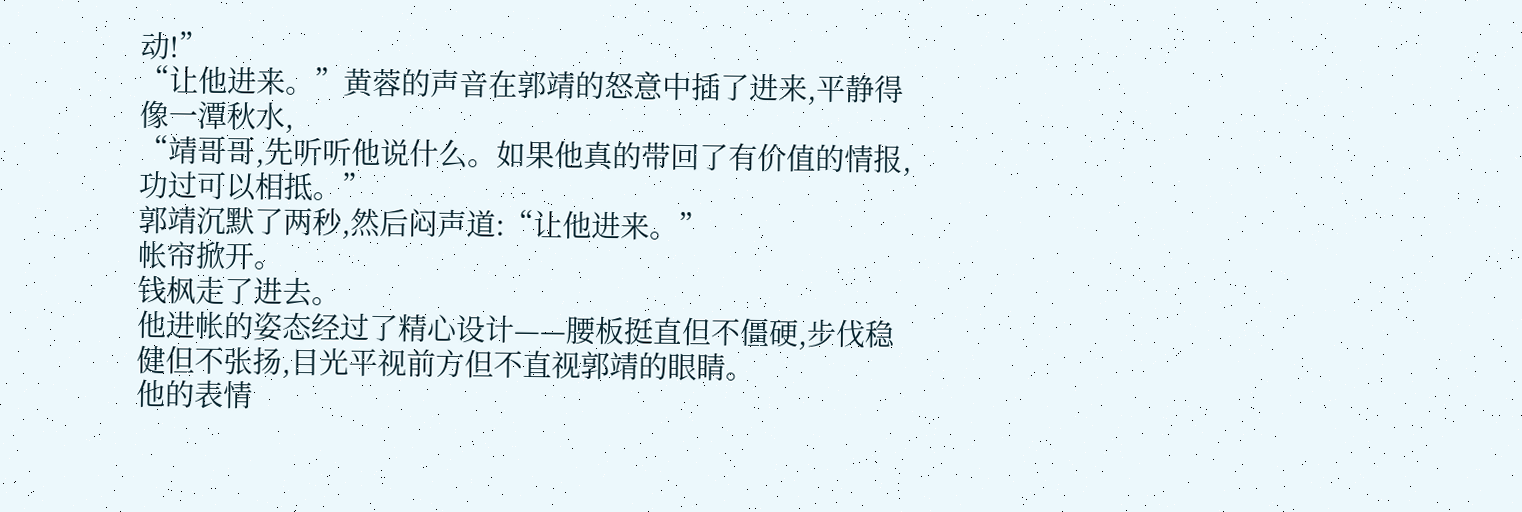动!”
“让他进来。”黄蓉的声音在郭靖的怒意中插了进来,平静得像一潭秋水,
“靖哥哥,先听听他说什么。如果他真的带回了有价值的情报,功过可以相抵。”
郭靖沉默了两秒,然后闷声道:“让他进来。”
帐帘掀开。
钱枫走了进去。
他进帐的姿态经过了精心设计——腰板挺直但不僵硬,步伐稳健但不张扬,目光平视前方但不直视郭靖的眼睛。
他的表情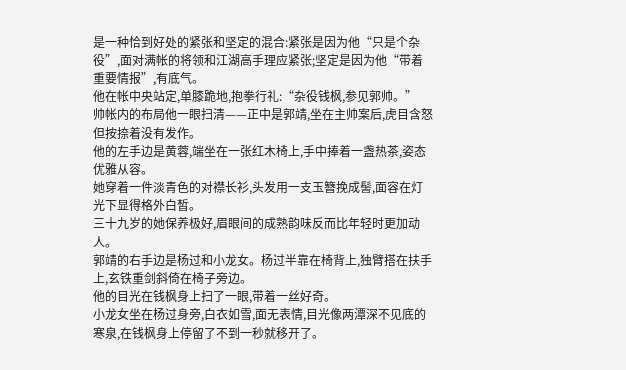是一种恰到好处的紧张和坚定的混合:紧张是因为他“只是个杂役”,面对满帐的将领和江湖高手理应紧张;坚定是因为他“带着重要情报”,有底气。
他在帐中央站定,单膝跪地,抱拳行礼:“杂役钱枫,参见郭帅。”
帅帐内的布局他一眼扫清——正中是郭靖,坐在主帅案后,虎目含怒但按捺着没有发作。
他的左手边是黄蓉,端坐在一张红木椅上,手中捧着一盏热茶,姿态优雅从容。
她穿着一件淡青色的对襟长衫,头发用一支玉簪挽成髻,面容在灯光下显得格外白皙。
三十九岁的她保养极好,眉眼间的成熟韵味反而比年轻时更加动人。
郭靖的右手边是杨过和小龙女。杨过半靠在椅背上,独臂搭在扶手上,玄铁重剑斜倚在椅子旁边。
他的目光在钱枫身上扫了一眼,带着一丝好奇。
小龙女坐在杨过身旁,白衣如雪,面无表情,目光像两潭深不见底的寒泉,在钱枫身上停留了不到一秒就移开了。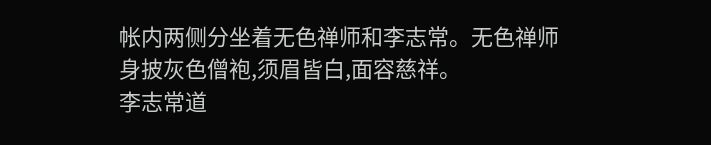帐内两侧分坐着无色禅师和李志常。无色禅师身披灰色僧袍,须眉皆白,面容慈祥。
李志常道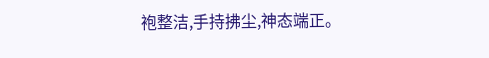袍整洁,手持拂尘,神态端正。